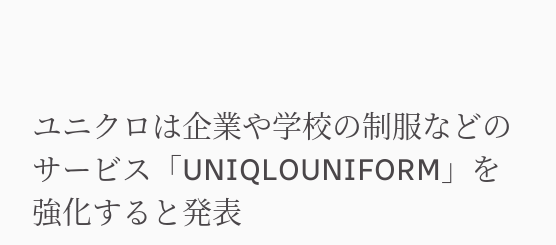ユニクロは企業や学校の制服などのサービス「UNIQLOUNIFORM」を強化すると発表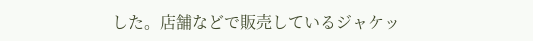した。店舗などで販売しているジャケッ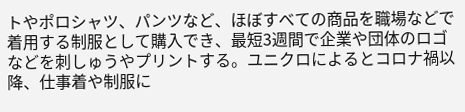トやポロシャツ、パンツなど、ほぼすべての商品を職場などで着用する制服として購入でき、最短3週間で企業や団体のロゴなどを刺しゅうやプリントする。ユニクロによるとコロナ禍以降、仕事着や制服に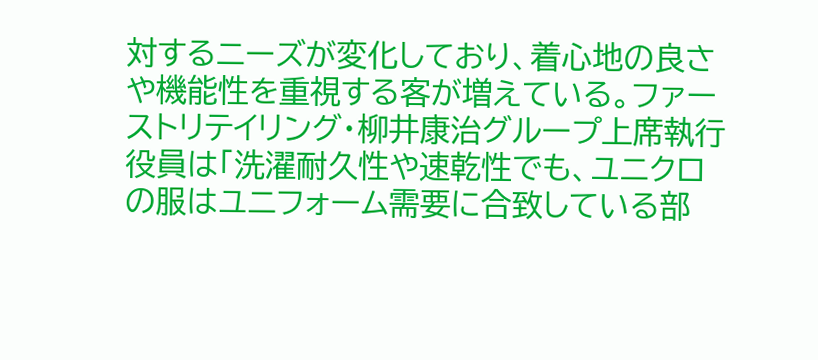対するニーズが変化しており、着心地の良さや機能性を重視する客が増えている。ファーストリテイリング・柳井康治グループ上席執行役員は「洗濯耐久性や速乾性でも、ユニクロの服はユニフォーム需要に合致している部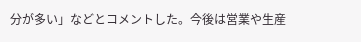分が多い」などとコメントした。今後は営業や生産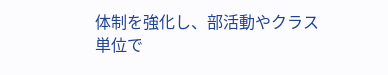体制を強化し、部活動やクラス単位で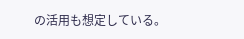の活用も想定している。